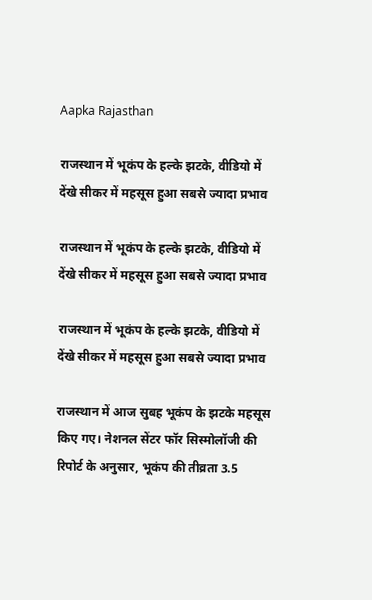Aapka Rajasthan

राजस्थान में भूकंप के हल्के झटके, वीडियो में देंखे सीकर में महसूस हुआ सबसे ज्यादा प्रभाव

राजस्थान में भूकंप के हल्के झटके, वीडियो में देंखे सीकर में महसूस हुआ सबसे ज्यादा प्रभाव

राजस्थान में भूकंप के हल्के झटके, वीडियो में देंखे सीकर में महसूस हुआ सबसे ज्यादा प्रभाव

राजस्थान में आज सुबह भूकंप के झटके महसूस किए गए। नेशनल सेंटर फॉर सिस्मोलॉजी की रिपोर्ट के अनुसार, भूकंप की तीव्रता 3.5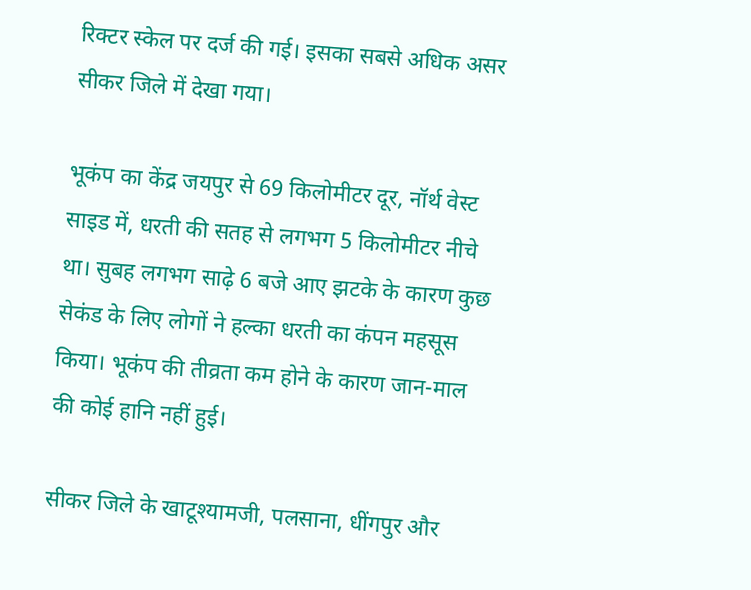रिक्टर स्केल पर दर्ज की गई। इसका सबसे अधिक असर सीकर जिले में देखा गया।

भूकंप का केंद्र जयपुर से 69 किलोमीटर दूर, नॉर्थ वेस्ट साइड में, धरती की सतह से लगभग 5 किलोमीटर नीचे था। सुबह लगभग साढ़े 6 बजे आए झटके के कारण कुछ सेकंड के लिए लोगों ने हल्का धरती का कंपन महसूस किया। भूकंप की तीव्रता कम होने के कारण जान-माल की कोई हानि नहीं हुई।

सीकर जिले के खाटूश्यामजी, पलसाना, धींगपुर और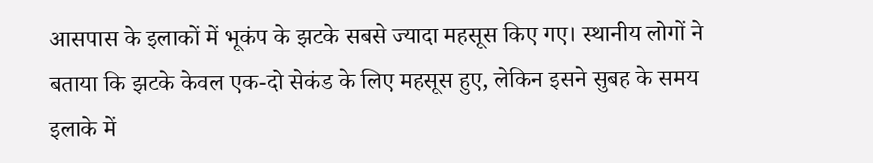आसपास के इलाकों में भूकंप के झटके सबसे ज्यादा महसूस किए गए। स्थानीय लोगों ने बताया कि झटके केवल एक-दो सेकंड के लिए महसूस हुए, लेकिन इसने सुबह के समय इलाके में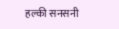हल्की सनसनी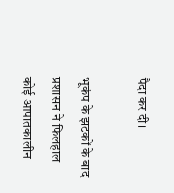पैदा कर दी।

भूकंप के झटकों के बाद प्रशासन ने फिलहाल कोई आपातकालीन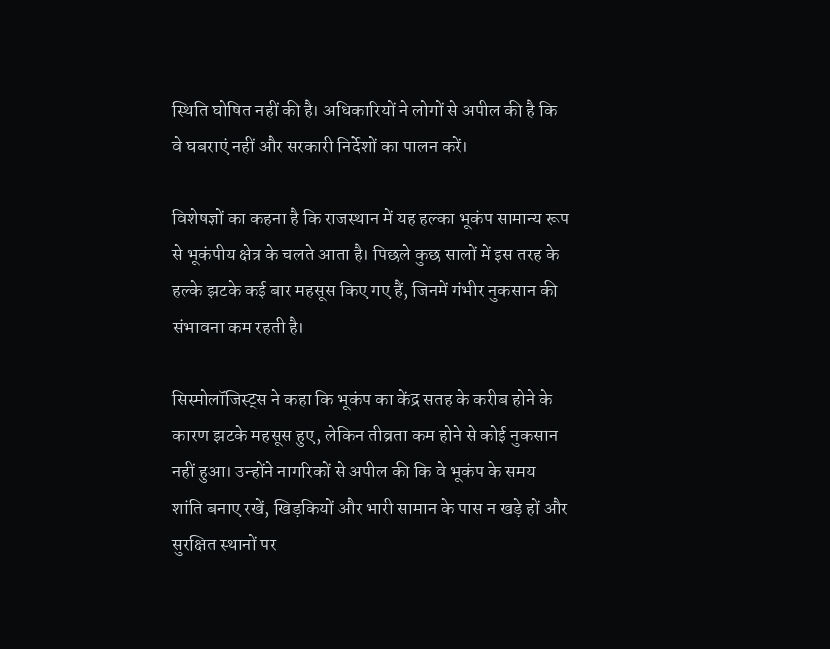स्थिति घोषित नहीं की है। अधिकारियों ने लोगों से अपील की है कि वे घबराएं नहीं और सरकारी निर्देशों का पालन करें।

विशेषज्ञों का कहना है कि राजस्थान में यह हल्का भूकंप सामान्य रूप से भूकंपीय क्षेत्र के चलते आता है। पिछले कुछ सालों में इस तरह के हल्के झटके कई बार महसूस किए गए हैं, जिनमें गंभीर नुकसान की संभावना कम रहती है।

सिस्मोलॉजिस्ट्स ने कहा कि भूकंप का केंद्र सतह के करीब होने के कारण झटके महसूस हुए, लेकिन तीव्रता कम होने से कोई नुकसान नहीं हुआ। उन्होंने नागरिकों से अपील की कि वे भूकंप के समय शांति बनाए रखें, खिड़कियों और भारी सामान के पास न खड़े हों और सुरक्षित स्थानों पर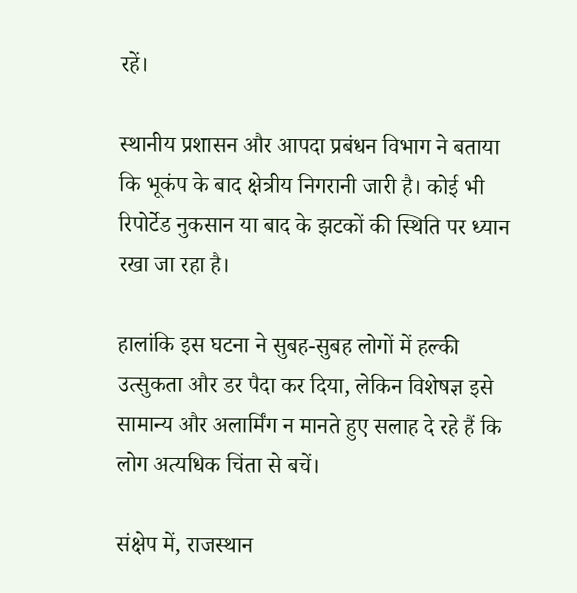रहें।

स्थानीय प्रशासन और आपदा प्रबंधन विभाग ने बताया कि भूकंप के बाद क्षेत्रीय निगरानी जारी है। कोई भी रिपोर्टेड नुकसान या बाद के झटकों की स्थिति पर ध्यान रखा जा रहा है।

हालांकि इस घटना ने सुबह-सुबह लोगों में हल्की उत्सुकता और डर पैदा कर दिया, लेकिन विशेषज्ञ इसे सामान्य और अलार्मिंग न मानते हुए सलाह दे रहे हैं कि लोग अत्यधिक चिंता से बचें।

संक्षेप में, राजस्थान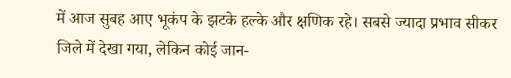में आज सुबह आए भूकंप के झटके हल्के और क्षणिक रहे। सबसे ज्यादा प्रभाव सीकर जिले में देखा गया, लेकिन कोई जान-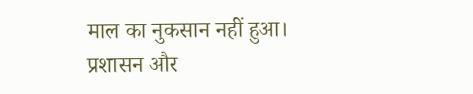माल का नुकसान नहीं हुआ। प्रशासन और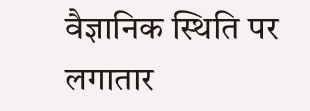वैज्ञानिक स्थिति पर लगातार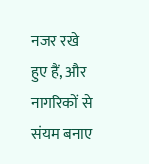नजर रखे हुए हैं, और नागरिकों से संयम बनाए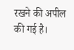रखने की अपील की गई है।